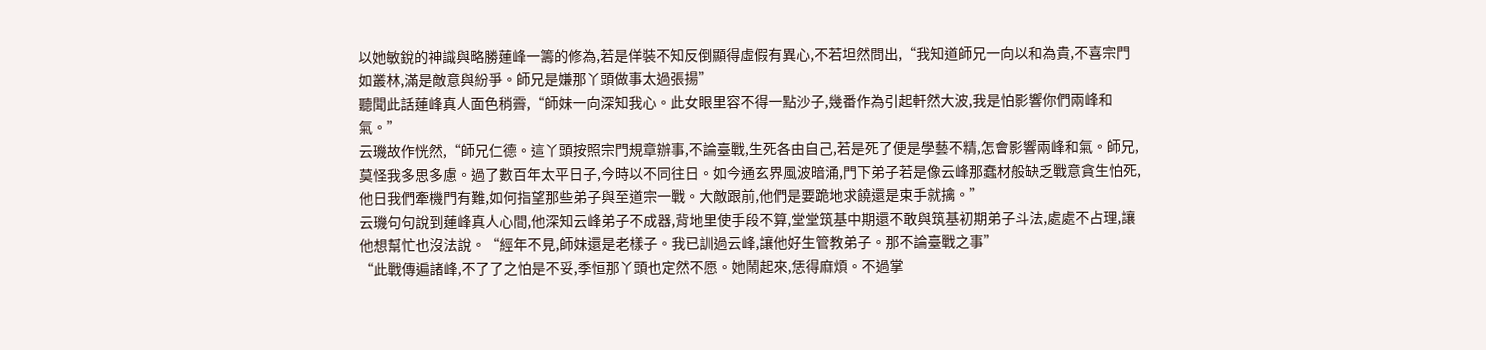以她敏銳的神識與略勝蓮峰一籌的修為,若是佯裝不知反倒顯得虛假有異心,不若坦然問出,“我知道師兄一向以和為貴,不喜宗門如叢林,滿是敵意與紛爭。師兄是嫌那丫頭做事太過張揚”
聽聞此話蓮峰真人面色稍霽,“師妹一向深知我心。此女眼里容不得一點沙子,幾番作為引起軒然大波,我是怕影響你們兩峰和氣。”
云璣故作恍然,“師兄仁德。這丫頭按照宗門規章辦事,不論臺戰,生死各由自己,若是死了便是學藝不精,怎會影響兩峰和氣。師兄,莫怪我多思多慮。過了數百年太平日子,今時以不同往日。如今通玄界風波暗涌,門下弟子若是像云峰那蠢材般缺乏戰意貪生怕死,他日我們牽機門有難,如何指望那些弟子與至道宗一戰。大敵跟前,他們是要跪地求饒還是束手就擒。”
云璣句句說到蓮峰真人心間,他深知云峰弟子不成器,背地里使手段不算,堂堂筑基中期還不敢與筑基初期弟子斗法,處處不占理,讓他想幫忙也沒法說。“經年不見,師妹還是老樣子。我已訓過云峰,讓他好生管教弟子。那不論臺戰之事”
“此戰傳遍諸峰,不了了之怕是不妥,季恒那丫頭也定然不愿。她鬧起來,恁得麻煩。不過掌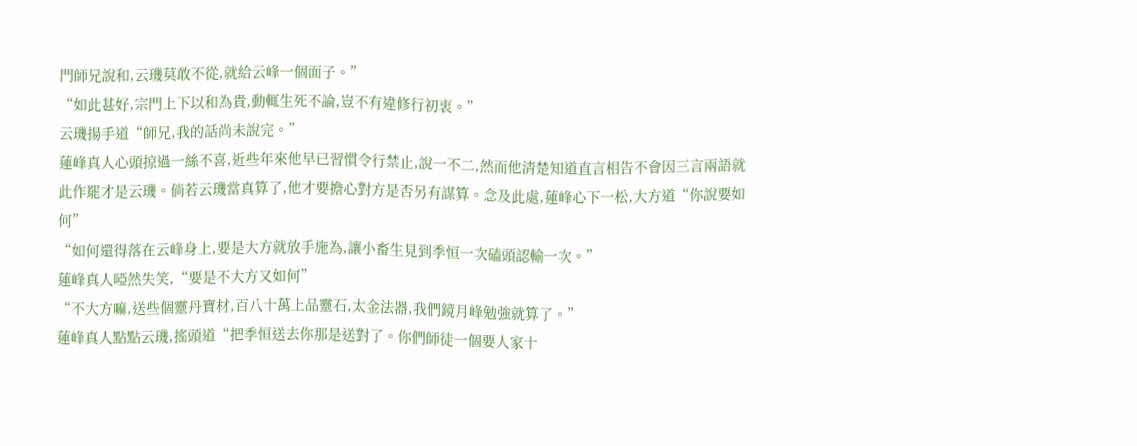門師兄說和,云璣莫敢不從,就給云峰一個面子。”
“如此甚好,宗門上下以和為貴,動輒生死不論,豈不有違修行初衷。”
云璣揚手道“師兄,我的話尚未說完。”
蓮峰真人心頭掠過一絲不喜,近些年來他早已習慣令行禁止,說一不二,然而他清楚知道直言相告不會因三言兩語就此作罷才是云璣。倘若云璣當真算了,他才要擔心對方是否另有謀算。念及此處,蓮峰心下一松,大方道“你說要如何”
“如何還得落在云峰身上,要是大方就放手施為,讓小畜生見到季恒一次磕頭認輸一次。”
蓮峰真人啞然失笑,“要是不大方又如何”
“不大方嘛,送些個靈丹寶材,百八十萬上品靈石,太金法器,我們鏡月峰勉強就算了。”
蓮峰真人點點云璣,搖頭道“把季恒送去你那是送對了。你們師徒一個要人家十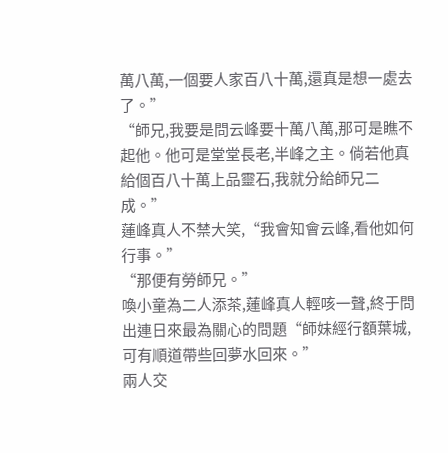萬八萬,一個要人家百八十萬,還真是想一處去了。”
“師兄,我要是問云峰要十萬八萬,那可是瞧不起他。他可是堂堂長老,半峰之主。倘若他真給個百八十萬上品靈石,我就分給師兄二成。”
蓮峰真人不禁大笑,“我會知會云峰,看他如何行事。”
“那便有勞師兄。”
喚小童為二人添茶,蓮峰真人輕咳一聲,終于問出連日來最為關心的問題“師妹經行額葉城,可有順道帶些回夢水回來。”
兩人交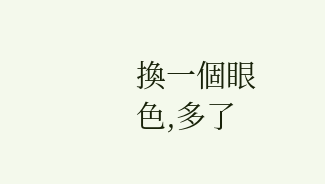換一個眼色,多了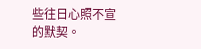些往日心照不宣的默契。